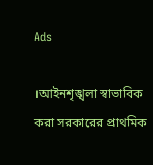Ads

।আইনশৃঙ্খলা স্বাভাবিক করা সরকারের প্রাথমিক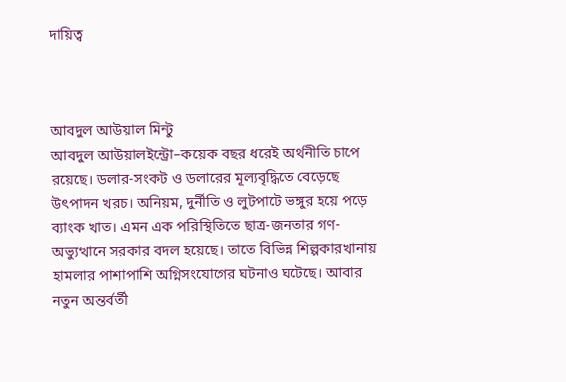দায়িত্ব



আবদুল আউয়াল মিন্টু
আবদুল আউয়ালইন্ট্রো–কয়েক বছর ধরেই অর্থনীতি চাপে রয়েছে। ডলার-সংকট ও ডলারের মূল্যবৃদ্ধিতে বেড়েছে উৎপাদন খরচ। অনিয়ম, দুর্নীতি ও লুটপাটে ভঙ্গুর হয়ে পড়ে ব্যাংক খাত। এমন এক পরিস্থিতিতে ছাত্র-জনতার গণ-অভ্যুত্থানে সরকার বদল হয়েছে। তাতে বিভিন্ন শিল্পকারখানায় হামলার পাশাপাশি অগ্নিসংযোগের ঘটনাও ঘটেছে। আবার নতুন অন্তর্বর্তী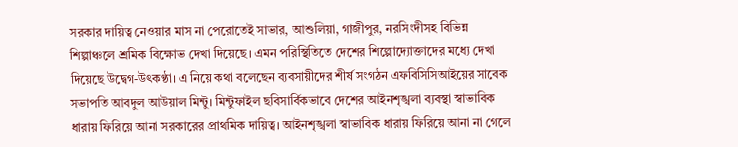সরকার দায়িত্ব নেওয়ার মাস না পেরোতেই সাভার, আশুলিয়া, গাজীপুর, নরসিংদীসহ বিভিন্ন শিল্পাঞ্চলে শ্রমিক বিক্ষোভ দেখা দিয়েছে। এমন পরিস্থিতিতে দেশের শিল্পোদ্যোক্তাদের মধ্যে দেখা দিয়েছে উদ্বেগ-উৎকণ্ঠা। এ নিয়ে কথা বলেছেন ব্যবসায়ীদের শীর্ষ সংগঠন এফবিসিসিআইয়ের সাবেক সভাপতি আবদুল আউয়াল মিন্টু। মিন্টুফাইল ছবিসার্বিকভাবে দেশের আইনশৃঙ্খলা ব্যবস্থা স্বাভাবিক ধারায় ফিরিয়ে আনা সরকারের প্রাথমিক দায়িত্ব। আইনশৃঙ্খলা স্বাভাবিক ধারায় ফিরিয়ে আনা না গেলে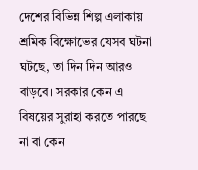দেশের বিভিন্ন শিল্প এলাকায় শ্রমিক বিক্ষোভের যেসব ঘটনা ঘটছে, তা দিন দিন আরও বাড়বে। সরকার কেন এ বিষয়ের সুরাহা করতে পারছে না বা কেন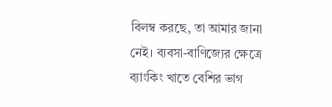বিলম্ব করছে, তা আমার জানা নেই। ব্যবসা-বাণিজ্যের ক্ষেত্রে ব্যাংকিং খাতে বেশির ভাগ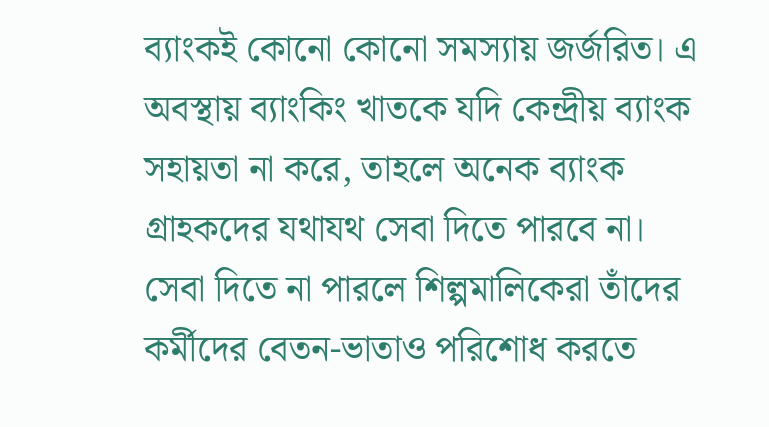ব্যাংকই কোনো কোনো সমস্যায় জর্জরিত। এ অবস্থায় ব্যাংকিং খাতকে যদি কেন্দ্রীয় ব্যাংক সহায়তা না করে, তাহলে অনেক ব্যাংক গ্রাহকদের যথাযথ সেবা দিতে পারবে না। সেবা দিতে না পারলে শিল্পমালিকেরা তাঁদের কর্মীদের বেতন-ভাতাও পরিশোধ করতে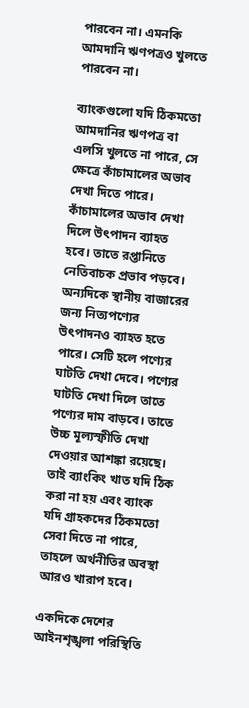পারবেন না। এমনকি আমদানি ঋণপত্রও খুলতে পারবেন না।

ব্যাংকগুলো যদি ঠিকমতো আমদানির ঋণপত্র বা এলসি খুলতে না পারে, সে ক্ষেত্রে কাঁচামালের অভাব দেখা দিতে পারে। কাঁচামালের অভাব দেখা দিলে উৎপাদন ব্যাহত হবে। তাতে রপ্তানিতে নেতিবাচক প্রভাব পড়বে। অন্যদিকে স্থানীয় বাজারের জন্য নিত্যপণ্যের উৎপাদনও ব্যাহত হতে পারে। সেটি হলে পণ্যের ঘাটতি দেখা দেবে। পণ্যের ঘাটতি দেখা দিলে তাতে পণ্যের দাম বাড়বে। তাতে উচ্চ মূল্যস্ফীতি দেখা দেওয়ার আশঙ্কা রয়েছে। তাই ব্যাংকিং খাত যদি ঠিক করা না হয় এবং ব্যাংক যদি গ্রাহকদের ঠিকমতো সেবা দিতে না পারে, তাহলে অর্থনীতির অবস্থা আরও খারাপ হবে।

একদিকে দেশের আইনশৃঙ্খলা পরিস্থিতি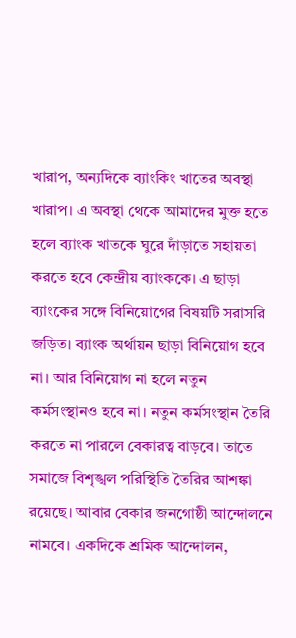খারাপ, অন্যদিকে ব্যাংকিং খাতের অবস্থা খারাপ। এ অবস্থা থেকে আমাদের মুক্ত হতে হলে ব্যাংক খাতকে ঘুরে দাঁড়াতে সহায়তা করতে হবে কেন্দ্রীয় ব্যাংককে। এ ছাড়া ব্যাংকের সঙ্গে বিনিয়োগের বিষয়টি সরাসরি জড়িত। ব্যাংক অর্থায়ন ছাড়া বিনিয়োগ হবে না। আর বিনিয়োগ না হলে নতুন কর্মসংস্থানও হবে না। নতুন কর্মসংস্থান তৈরি করতে না পারলে বেকারত্ব বাড়বে। তাতে সমাজে বিশৃঙ্খল পরিস্থিতি তৈরির আশঙ্কা রয়েছে। আবার বেকার জনগোষ্ঠী আন্দোলনে নামবে। একদিকে শ্রমিক আন্দোলন,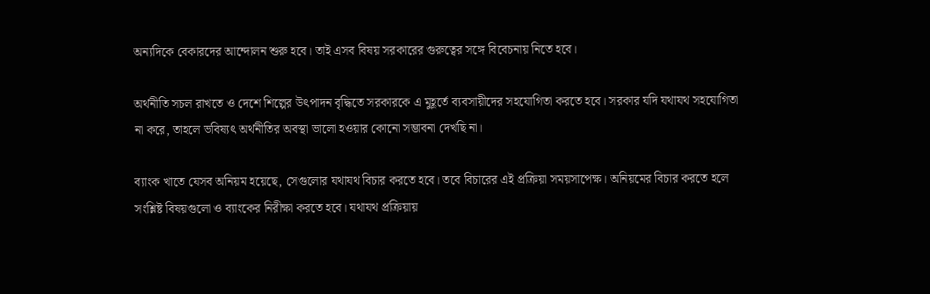অন্যদিকে বেকারদের আন্দোলন শুরু হবে। তাই এসব বিষয় সরকারের গুরুত্বের সঙ্গে বিবেচনায় নিতে হবে।

অর্থনীতি সচল রাখতে ও দেশে শিল্পের উৎপাদন বৃদ্ধিতে সরকারকে এ মুহূর্তে ব্যবসায়ীদের সহযোগিতা করতে হবে। সরকার যদি যথাযথ সহযোগিতা না করে, তাহলে ভবিষ্যৎ অর্থনীতির অবস্থা ভালো হওয়ার কোনো সম্ভাবনা দেখছি না।

ব্যাংক খাতে যেসব অনিয়ম হয়েছে, সেগুলোর যথাযথ বিচার করতে হবে। তবে বিচারের এই প্রক্রিয়া সময়সাপেক্ষ। অনিয়মের বিচার করতে হলে সংশ্লিষ্ট বিষয়গুলো ও ব্যাংকের নিরীক্ষা করতে হবে। যথাযথ প্রক্রিয়ায়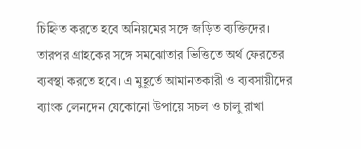চিহ্নিত করতে হবে অনিয়মের সঙ্গে জড়িত ব্যক্তিদের। তারপর গ্রাহকের সঙ্গে সমঝোতার ভিত্তিতে অর্থ ফেরতের ব্যবস্থা করতে হবে। এ মুহূর্তে আমানতকারী ও ব্যবসায়ীদের ব্যাংক লেনদেন যেকোনো উপায়ে সচল ও চালু রাখা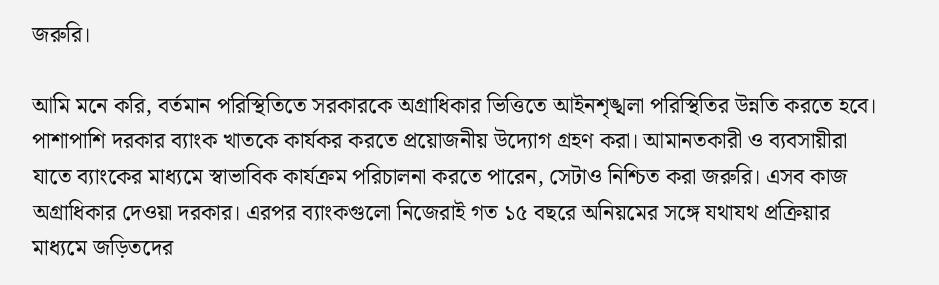জরুরি।

আমি মনে করি, বর্তমান পরিস্থিতিতে সরকারকে অগ্রাধিকার ভিত্তিতে আইনশৃঙ্খলা পরিস্থিতির উন্নতি করতে হবে। পাশাপাশি দরকার ব্যাংক খাতকে কার্যকর করতে প্রয়োজনীয় উদ্যোগ গ্রহণ করা। আমানতকারী ও ব্যবসায়ীরা যাতে ব্যাংকের মাধ্যমে স্বাভাবিক কার্যক্রম পরিচালনা করতে পারেন, সেটাও নিশ্চিত করা জরুরি। এসব কাজ অগ্রাধিকার দেওয়া দরকার। এরপর ব্যাংকগুলো নিজেরাই গত ১৫ বছরে অনিয়মের সঙ্গে যথাযথ প্রক্রিয়ার মাধ্যমে জড়িতদের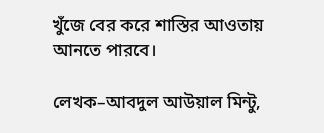খুঁজে বের করে শাস্তির আওতায় আনতে পারবে।

লেখক–আবদুল আউয়াল মিন্টু,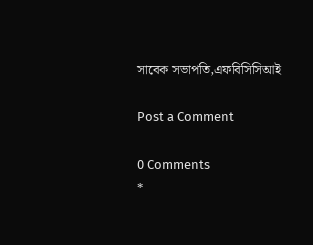সাবেক সভাপতি,এফবিসিসিআই

Post a Comment

0 Comments
*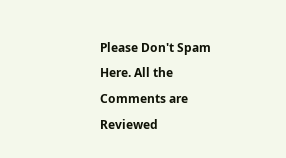Please Don't Spam Here. All the Comments are Reviewed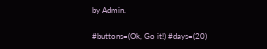by Admin.

#buttons=(Ok, Go it!) #days=(20)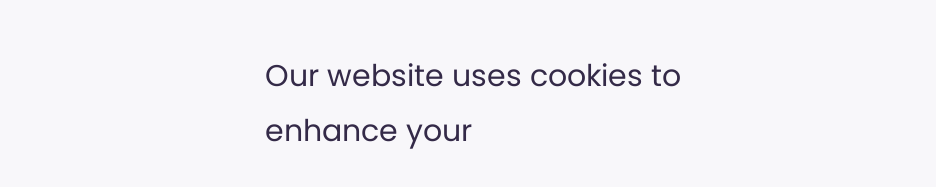Our website uses cookies to enhance your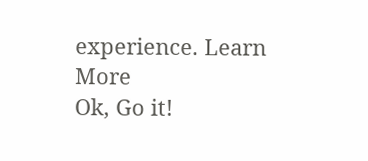experience. Learn More
Ok, Go it!